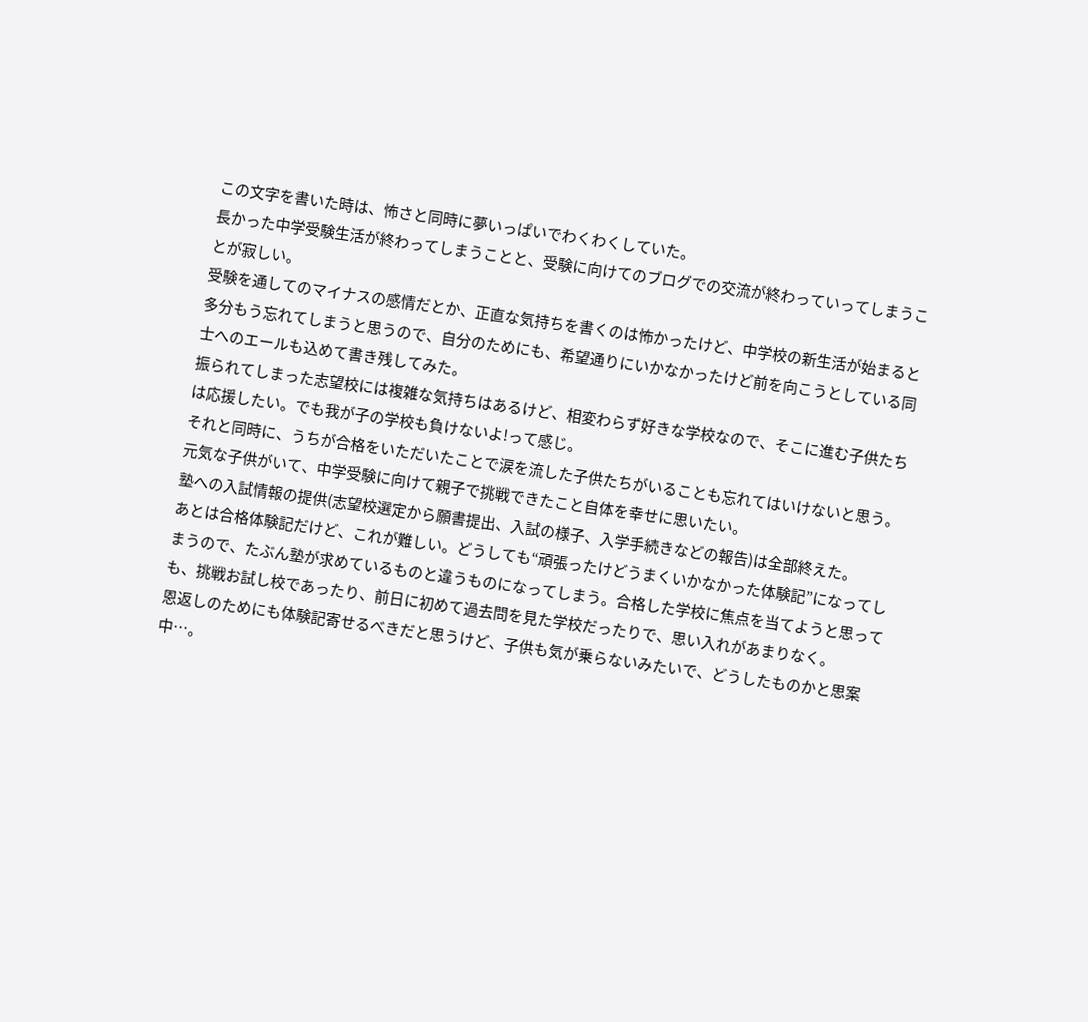この文字を書いた時は、怖さと同時に夢いっぱいでわくわくしていた。
長かった中学受験生活が終わってしまうことと、受験に向けてのブログでの交流が終わっていってしまうことが寂しい。
受験を通してのマイナスの感情だとか、正直な気持ちを書くのは怖かったけど、中学校の新生活が始まると多分もう忘れてしまうと思うので、自分のためにも、希望通りにいかなかったけど前を向こうとしている同士へのエールも込めて書き残してみた。
振られてしまった志望校には複雑な気持ちはあるけど、相変わらず好きな学校なので、そこに進む子供たちは応援したい。でも我が子の学校も負けないよ!って感じ。
それと同時に、うちが合格をいただいたことで涙を流した子供たちがいることも忘れてはいけないと思う。
元気な子供がいて、中学受験に向けて親子で挑戦できたこと自体を幸せに思いたい。
塾への入試情報の提供(志望校選定から願書提出、入試の様子、入学手続きなどの報告)は全部終えた。
あとは合格体験記だけど、これが難しい。どうしても“頑張ったけどうまくいかなかった体験記”になってしまうので、たぶん塾が求めているものと違うものになってしまう。合格した学校に焦点を当てようと思っても、挑戦お試し校であったり、前日に初めて過去問を見た学校だったりで、思い入れがあまりなく。
恩返しのためにも体験記寄せるべきだと思うけど、子供も気が乗らないみたいで、どうしたものかと思案中…。